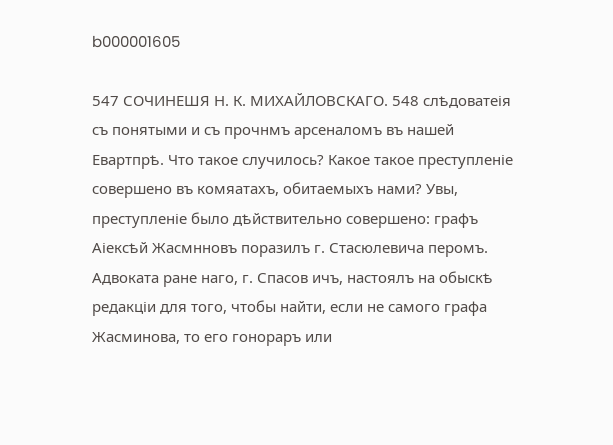b000001605

547 СОЧИНЕШЯ Н. К. МИХАЙЛОВСКАГО. 548 слѣдоватеія съ понятыми и съ прочнмъ арсеналомъ въ нашей Евартпрѣ. Что такое случилось? Какое такое преступленіе совершено въ комяатахъ, обитаемыхъ нами? Увы, преступленіе было дѣйствительно совершено: графъ Аіексѣй Жасмнновъ поразилъ г. Стасюлевича перомъ. Адвоката ране наго, г. Спасов ичъ, настоялъ на обыскѣ редакціи для того, чтобы найти, если не самого графа Жасминова, то его гонораръ или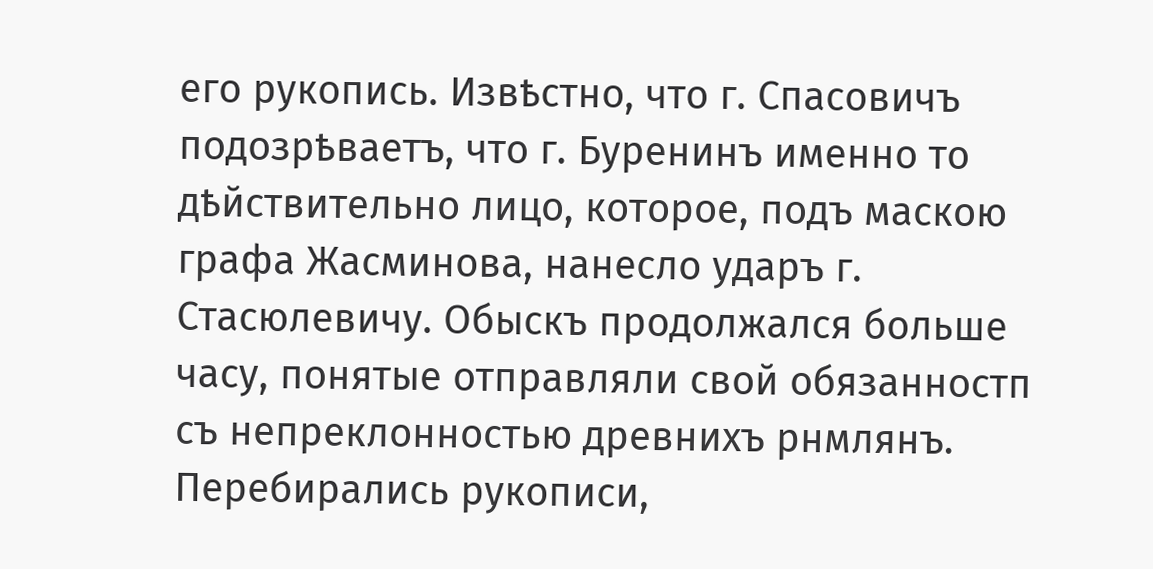его рукопись. Извѣстно, что г. Спасовичъ подозрѣваетъ, что г. Буренинъ именно то дѣйствительно лицо, которое, подъ маскою графа Жасминова, нанесло ударъ г. Стасюлевичу. Обыскъ продолжался больше часу, понятые отправляли свой обязанностп съ непреклонностью древнихъ рнмлянъ. Перебирались рукописи,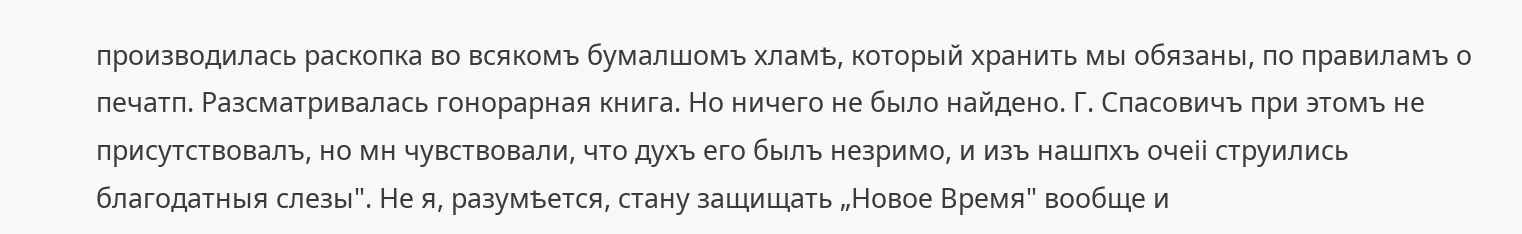производилась раскопка во всякомъ бумалшомъ хламѣ, который хранить мы обязаны, по правиламъ о печатп. Разсматривалась гонорарная книга. Но ничего не было найдено. Г. Спасовичъ при этомъ не присутствовалъ, но мн чувствовали, что духъ его былъ незримо, и изъ нашпхъ очеіі струились благодатныя слезы". Не я, разумѣется, стану защищать „Новое Время" вообще и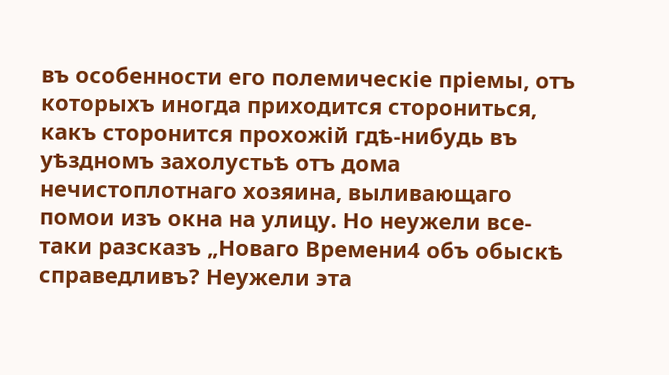въ особенности его полемическіе пріемы, отъ которыхъ иногда приходится сторониться, какъ сторонится прохожій гдѣ-нибудь въ уѣздномъ захолустьѣ отъ дома нечистоплотнаго хозяина, выливающаго помои изъ окна на улицу. Но неужели все-таки разсказъ „Новаго Времени4 объ обыскѣ справедливъ? Неужели эта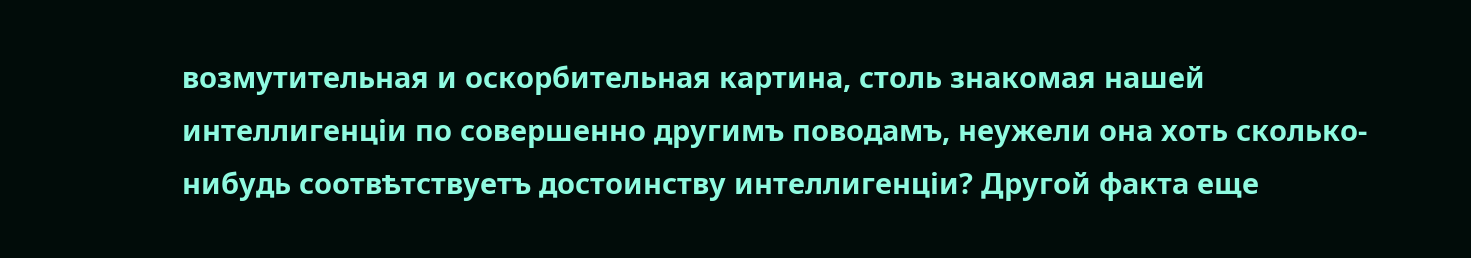возмутительная и оскорбительная картина, столь знакомая нашей интеллигенціи по совершенно другимъ поводамъ, неужели она хоть сколько-нибудь соотвѣтствуетъ достоинству интеллигенціи? Другой факта еще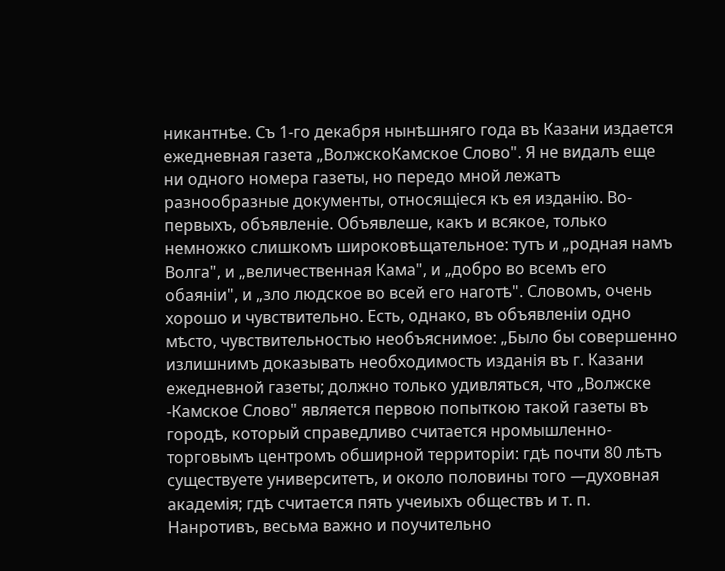никантнѣе. Съ 1-го декабря нынѣшняго года въ Казани издается ежедневная газета „ВолжскоКамское Слово". Я не видалъ еще ни одного номера газеты, но передо мной лежатъ разнообразные документы, относящіеся къ ея изданію. Во-первыхъ, объявленіе. Объявлеше, какъ и всякое, только немножко слишкомъ широковѣщательное: тутъ и „родная намъ Волга", и „величественная Кама", и „добро во всемъ его обаяніи", и „зло людское во всей его наготѣ". Словомъ, очень хорошо и чувствительно. Есть, однако, въ объявленіи одно мѣсто, чувствительностью необъяснимое: „Было бы совершенно излишнимъ доказывать необходимость изданія въ г. Казани ежедневной газеты; должно только удивляться, что „Волжске -Камское Слово" является первою попыткою такой газеты въ городѣ, который справедливо считается нромышленно-торговымъ центромъ обширной территоріи: гдѣ почти 80 лѣтъ существуете университетъ, и около половины того —духовная академія; гдѣ считается пять учеиыхъ обществъ и т. п. Нанротивъ, весьма важно и поучительно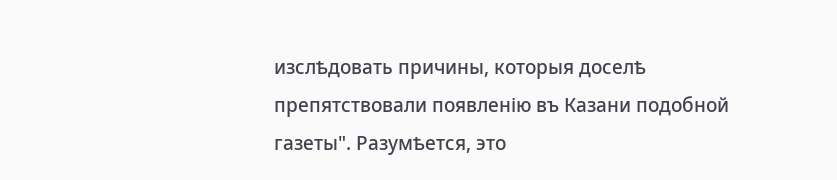изслѣдовать причины, которыя доселѣ препятствовали появленію въ Казани подобной газеты". Разумѣется, это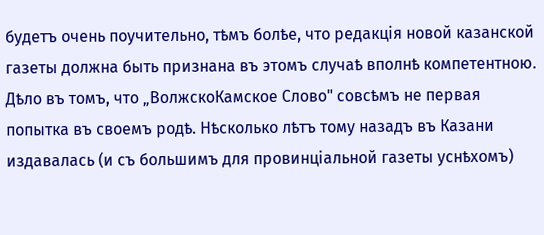будетъ очень поучительно, тѣмъ болѣе, что редакція новой казанской газеты должна быть признана въ этомъ случаѣ вполнѣ компетентною. Дѣло въ томъ, что „ВолжскоКамское Слово" совсѣмъ не первая попытка въ своемъ родѣ. Нѣсколько лѣтъ тому назадъ въ Казани издавалась (и съ большимъ для провинціальной газеты уснѣхомъ)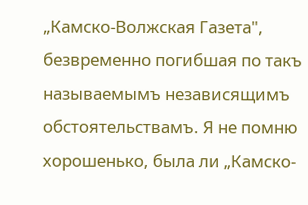„Камско-Волжская Газета", безвременно погибшая по такъ называемымъ независящимъ обстоятельствамъ. Я не помню хорошенько, была ли „Камско-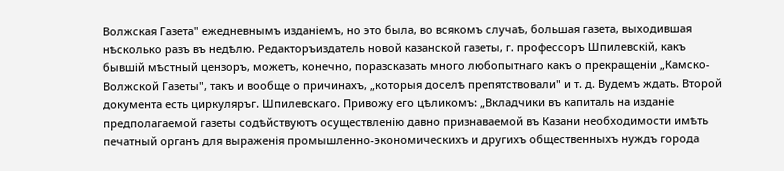Волжская Газета" ежедневнымъ изданіемъ, но это была, во всякомъ случаѣ, большая газета, выходившая нѣсколько разъ въ недѣлю. Редакторъиздатель новой казанской газеты, г. профессоръ Шпилевскій, какъ бывшій мѣстный цензоръ, можетъ, конечно, поразсказать много любопытнаго какъ о прекращеніи „Камско-Волжской Газеты", такъ и вообще о причинахъ, „которыя доселѣ препятствовали" и т. д. Вудемъ ждать. Второй документа есть циркуляръг. Шпилевскаго. Привожу его цѣликомъ: „Вкладчики въ капиталь на изданіе предполагаемой газеты содѣйствуютъ осуществленію давно признаваемой въ Казани необходимости имѣть печатный органъ для выраженія промышленно-экономическихъ и другихъ общественныхъ нуждъ города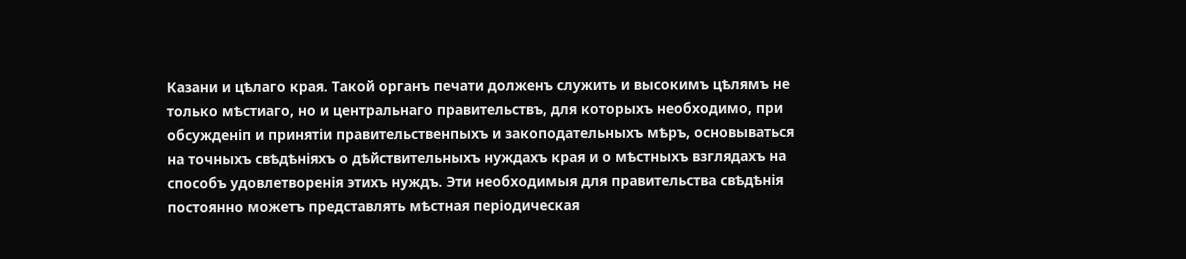Казани и цѣлаго края. Такой органъ печати долженъ служить и высокимъ цѣлямъ не только мѣстиаго, но и центральнаго правительствъ, для которыхъ необходимо, при обсужденіп и принятіи правительственпыхъ и закоподательныхъ мѣръ, основываться на точныхъ свѣдѣніяхъ о дѣйствительныхъ нуждахъ края и о мѣстныхъ взглядахъ на способъ удовлетворенія этихъ нуждъ. Эти необходимыя для правительства свѣдѣнія постоянно можетъ представлять мѣстная періодическая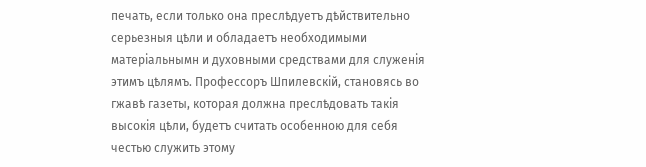печать, если только она преслѣдуетъ дѣйствительно серьезныя цѣли и обладаетъ необходимыми матеріальнымн и духовными средствами для служенія этимъ цѣлямъ. Профессоръ Шпилевскій, становясь во гжавѣ газеты, которая должна преслѣдовать такія высокія цѣли, будетъ считать особенною для себя честью служить этому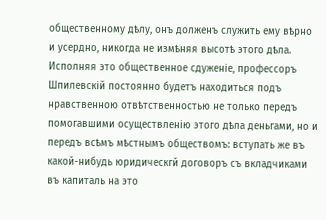общественному дѣлу, онъ долженъ служить ему вѣрно и усердно, никогда не измѣняя высотѣ этого дѣла. Исполняя это общественное сдуженіе, профессоръ Шпилевскій постоянно будетъ находиться подъ нравственною отвѣтственностью не только передъ помогавшими осуществленію этого дѣла деньгами, но и передъ всѣмъ мѣстнымъ обществомъ: вступать же въ какой-нибудь юридическгй договоръ съ вкладчиками въ капиталь на это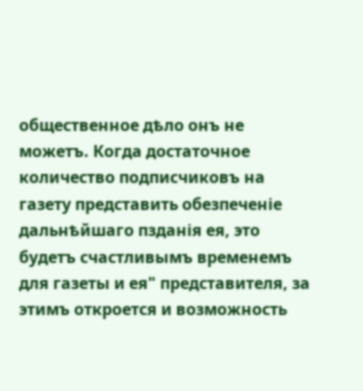общественное дѣло онъ не можетъ. Когда достаточное количество подписчиковъ на газету представить обезпеченіе дальнѣйшаго пзданія ея, это будетъ счастливымъ временемъ для газеты и ея" представителя, за этимъ откроется и возможность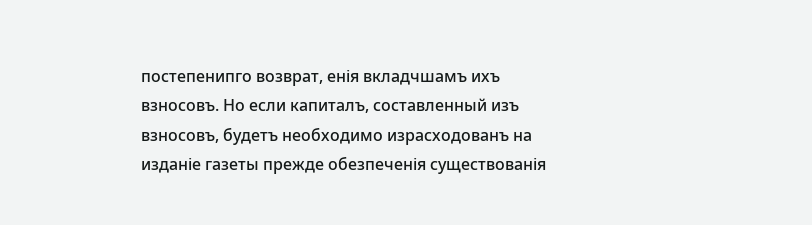постепенипго возврат, енія вкладчшамъ ихъ взносовъ. Но если капиталъ, составленный изъ взносовъ, будетъ необходимо израсходованъ на изданіе газеты прежде обезпеченія существованія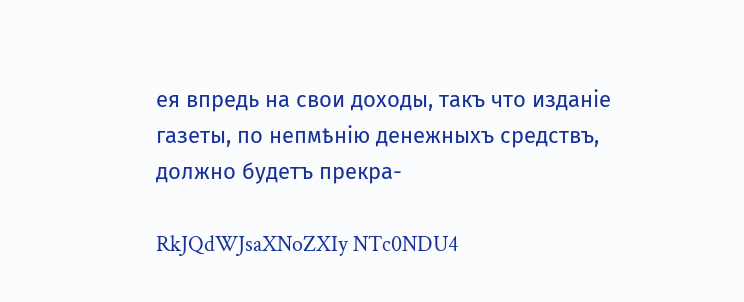ея впредь на свои доходы, такъ что изданіе газеты, по непмѣнію денежныхъ средствъ, должно будетъ прекра-

RkJQdWJsaXNoZXIy NTc0NDU4